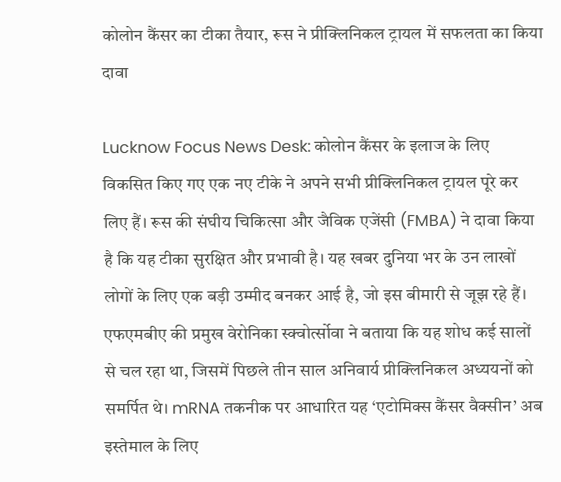कोलोन कैंसर का टीका तैयार, रूस ने प्रीक्लिनिकल ट्रायल में सफलता का किया दावा

Lucknow Focus News Desk: कोलोन कैंसर के इलाज के लिए विकसित किए गए एक नए टीके ने अपने सभी प्रीक्लिनिकल ट्रायल पूरे कर लिए हैं। रूस की संघीय चिकित्सा और जैविक एजेंसी (FMBA) ने दावा किया है कि यह टीका सुरक्षित और प्रभावी है। यह खबर दुनिया भर के उन लाखों लोगों के लिए एक बड़ी उम्मीद बनकर आई है, जो इस बीमारी से जूझ रहे हैं।
एफएमबीए की प्रमुख वेरोनिका स्क्वोर्त्सोवा ने बताया कि यह शोध कई सालों से चल रहा था, जिसमें पिछले तीन साल अनिवार्य प्रीक्लिनिकल अध्ययनों को समर्पित थे। mRNA तकनीक पर आधारित यह ‘एटोमिक्स कैंसर वैक्सीन’ अब इस्तेमाल के लिए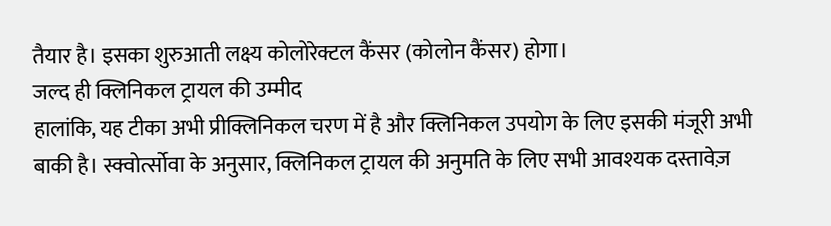तैयार है। इसका शुरुआती लक्ष्य कोलोरेक्टल कैंसर (कोलोन कैंसर) होगा।
जल्द ही क्लिनिकल ट्रायल की उम्मीद
हालांकि, यह टीका अभी प्रीक्लिनिकल चरण में है और क्लिनिकल उपयोग के लिए इसकी मंजूरी अभी बाकी है। स्क्वोर्त्सोवा के अनुसार, क्लिनिकल ट्रायल की अनुमति के लिए सभी आवश्यक दस्तावेज़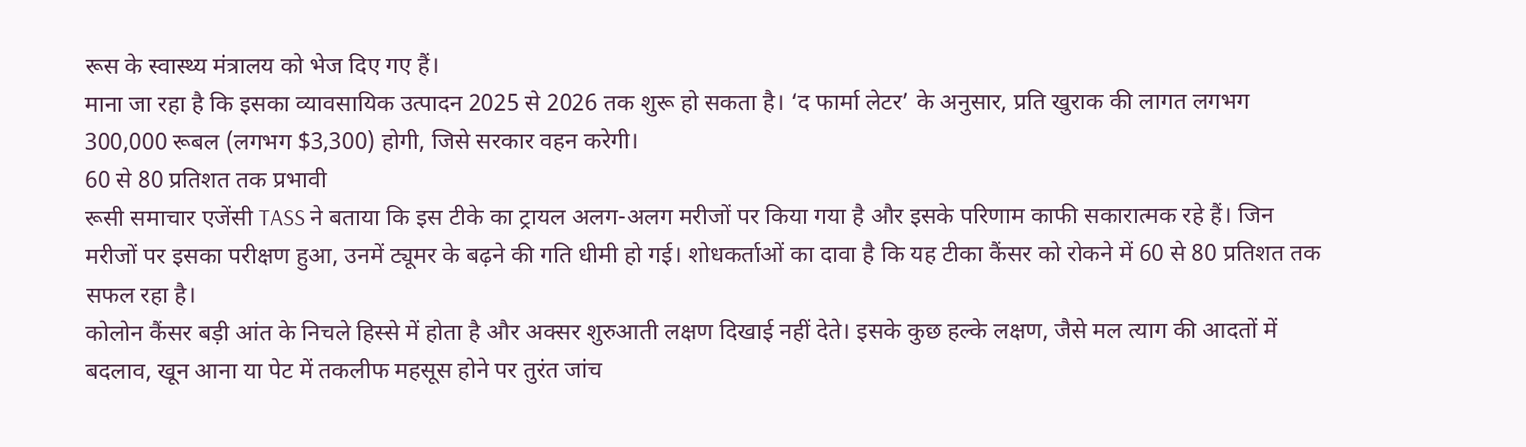रूस के स्वास्थ्य मंत्रालय को भेज दिए गए हैं।
माना जा रहा है कि इसका व्यावसायिक उत्पादन 2025 से 2026 तक शुरू हो सकता है। ‘द फार्मा लेटर’ के अनुसार, प्रति खुराक की लागत लगभग 300,000 रूबल (लगभग $3,300) होगी, जिसे सरकार वहन करेगी।
60 से 80 प्रतिशत तक प्रभावी
रूसी समाचार एजेंसी TASS ने बताया कि इस टीके का ट्रायल अलग-अलग मरीजों पर किया गया है और इसके परिणाम काफी सकारात्मक रहे हैं। जिन मरीजों पर इसका परीक्षण हुआ, उनमें ट्यूमर के बढ़ने की गति धीमी हो गई। शोधकर्ताओं का दावा है कि यह टीका कैंसर को रोकने में 60 से 80 प्रतिशत तक सफल रहा है।
कोलोन कैंसर बड़ी आंत के निचले हिस्से में होता है और अक्सर शुरुआती लक्षण दिखाई नहीं देते। इसके कुछ हल्के लक्षण, जैसे मल त्याग की आदतों में बदलाव, खून आना या पेट में तकलीफ महसूस होने पर तुरंत जांच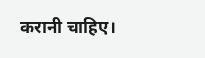करानी चाहिए।